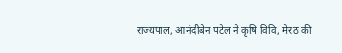राज्यपाल, आनंदीबेन पटेल ने कृषि विवि, मेरठ की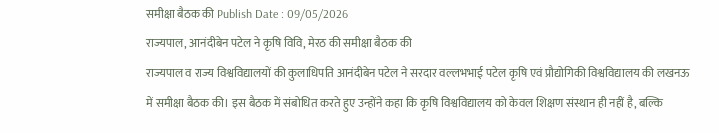समीक्षा बैठक की Publish Date : 09/05/2026
राज्यपाल, आनंदीबेन पटेल ने कृषि विवि, मेरठ की समीक्षा बैठक की
राज्यपाल व राज्य विश्वविद्यालयों की कुलाधिपति आनंदीबेन पटेल ने सरदार वल्लभभाई पटेल कृषि एवं प्रौद्योगिकी विश्वविद्यालय की लखनऊ में समीक्षा बैठक की। इस बैठक में संबोधित करते हुए उन्होंने कहा कि कृषि विश्वविद्यालय को केवल शिक्षण संस्थान ही नहीं है, बल्कि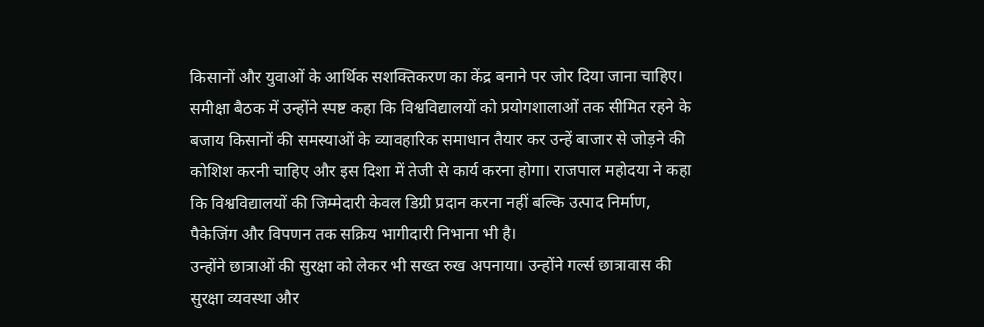किसानों और युवाओं के आर्थिक सशक्तिकरण का केंद्र बनाने पर जोर दिया जाना चाहिए।
समीक्षा बैठक में उन्होंने स्पष्ट कहा कि विश्वविद्यालयों को प्रयोगशालाओं तक सीमित रहने के बजाय किसानों की समस्याओं के व्यावहारिक समाधान तैयार कर उन्हें बाजार से जोड़ने की कोशिश करनी चाहिए और इस दिशा में तेजी से कार्य करना होगा। राजपाल महोदया ने कहा कि विश्वविद्यालयों की जिम्मेदारी केवल डिग्री प्रदान करना नहीं बल्कि उत्पाद निर्माण, पैकेजिंग और विपणन तक सक्रिय भागीदारी निभाना भी है।
उन्होंने छात्राओं की सुरक्षा को लेकर भी सख्त रुख अपनाया। उन्होंने गर्ल्स छात्रावास की सुरक्षा व्यवस्था और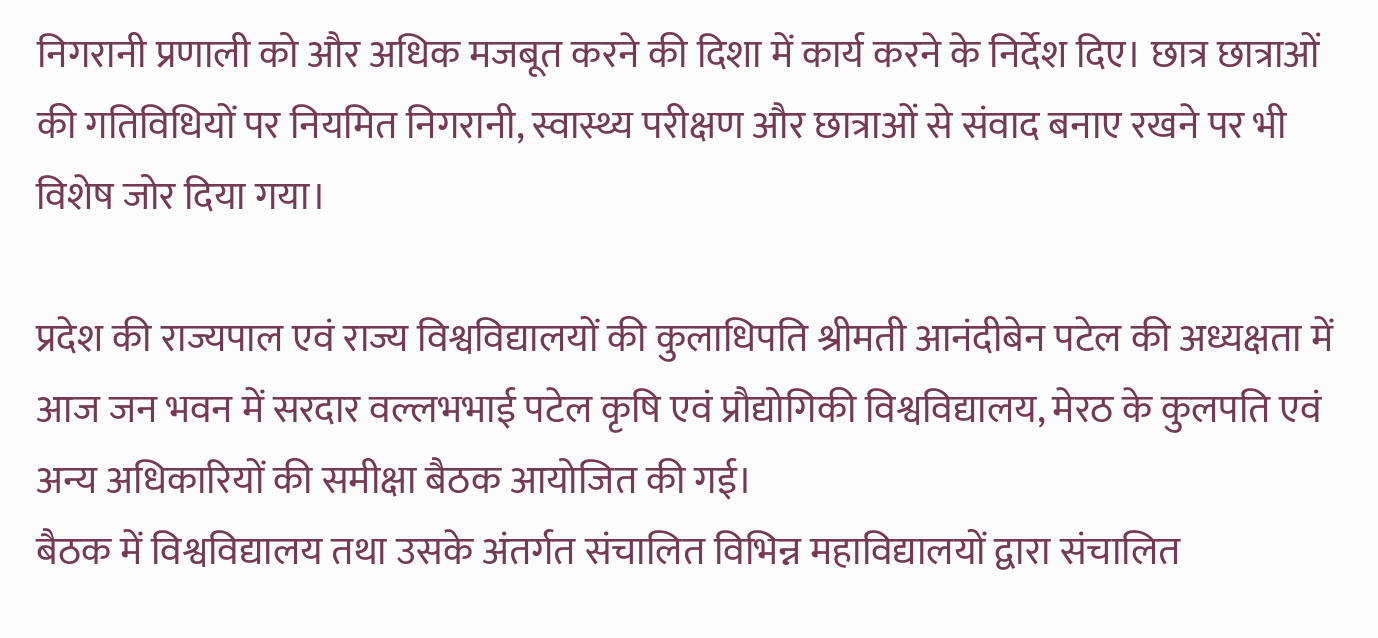निगरानी प्रणाली को और अधिक मजबूत करने की दिशा में कार्य करने के निर्देश दिए। छात्र छात्राओं की गतिविधियों पर नियमित निगरानी, स्वास्थ्य परीक्षण और छात्राओं से संवाद बनाए रखने पर भी विशेष जोर दिया गया।

प्रदेश की राज्यपाल एवं राज्य विश्वविद्यालयों की कुलाधिपति श्रीमती आनंदीबेन पटेल की अध्यक्षता में आज जन भवन में सरदार वल्लभभाई पटेल कृषि एवं प्रौद्योगिकी विश्वविद्यालय, मेरठ के कुलपति एवं अन्य अधिकारियों की समीक्षा बैठक आयोजित की गई।
बैठक में विश्वविद्यालय तथा उसके अंतर्गत संचालित विभिन्न महाविद्यालयों द्वारा संचालित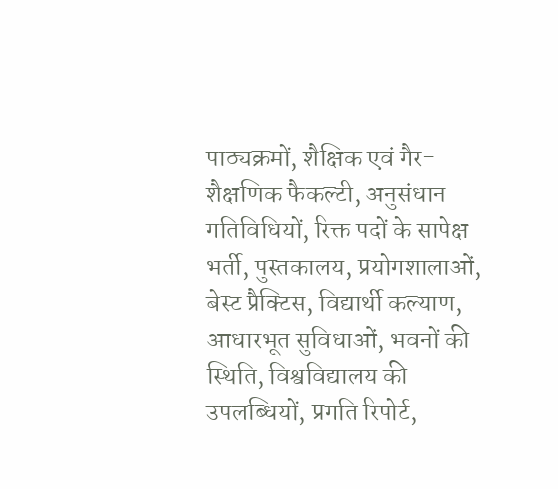पाठ्यक्रमों, शैक्षिक एवं गैर-शैक्षणिक फैकल्टी, अनुसंधान गतिविधियों, रिक्त पदों के सापेक्ष भर्ती, पुस्तकालय, प्रयोगशालाओं, बेस्ट प्रैक्टिस, विद्यार्थी कल्याण, आधारभूत सुविधाओं, भवनों की स्थिति, विश्वविद्यालय की उपलब्धियों, प्रगति रिपोर्ट,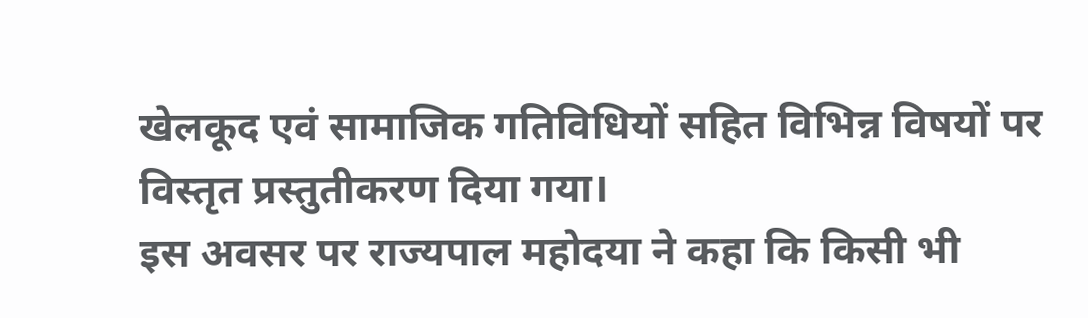खेलकूद एवं सामाजिक गतिविधियों सहित विभिन्न विषयों पर विस्तृत प्रस्तुतीकरण दिया गया।
इस अवसर पर राज्यपाल महोदया ने कहा कि किसी भी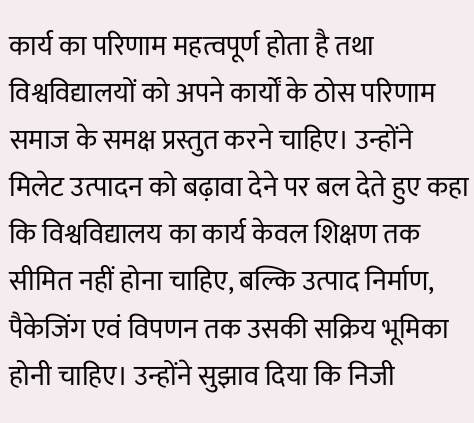कार्य का परिणाम महत्वपूर्ण होता है तथा विश्वविद्यालयों को अपने कार्यों के ठोस परिणाम समाज के समक्ष प्रस्तुत करने चाहिए। उन्होंने मिलेट उत्पादन को बढ़ावा देने पर बल देते हुए कहा कि विश्वविद्यालय का कार्य केवल शिक्षण तक सीमित नहीं होना चाहिए, बल्कि उत्पाद निर्माण, पैकेजिंग एवं विपणन तक उसकी सक्रिय भूमिका होनी चाहिए। उन्होंने सुझाव दिया कि निजी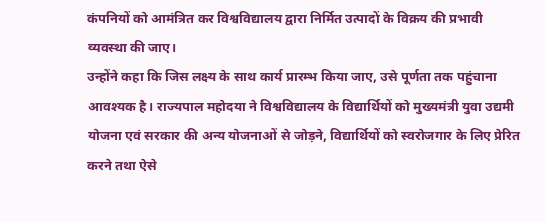कंपनियों को आमंत्रित कर विश्वविद्यालय द्वारा निर्मित उत्पादों के विक्रय की प्रभावी व्यवस्था की जाए।
उन्होंने कहा कि जिस लक्ष्य के साथ कार्य प्रारम्भ किया जाए, उसे पूर्णता तक पहुंचाना आवश्यक है। राज्यपाल महोदया ने विश्वविद्यालय के विद्यार्थियों को मुख्यमंत्री युवा उद्यमी योजना एवं सरकार की अन्य योजनाओं से जोड़ने, विद्यार्थियों को स्वरोजगार के लिए प्रेरित करने तथा ऐसे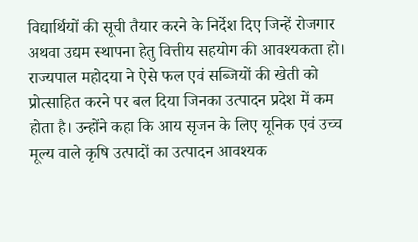विद्यार्थियों की सूची तैयार करने के निर्देश दिए जिन्हें रोजगार अथवा उद्यम स्थापना हेतु वित्तीय सहयोग की आवश्यकता हो।
राज्यपाल महोदया ने ऐसे फल एवं सब्जियों की खेती को प्रोत्साहित करने पर बल दिया जिनका उत्पादन प्रदेश में कम होता है। उन्होंने कहा कि आय सृजन के लिए यूनिक एवं उच्च मूल्य वाले कृषि उत्पादों का उत्पादन आवश्यक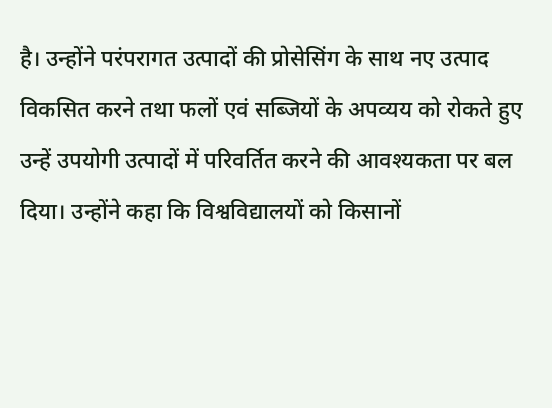है। उन्होंने परंपरागत उत्पादों की प्रोसेसिंग के साथ नए उत्पाद विकसित करने तथा फलों एवं सब्जियों के अपव्यय को रोकते हुए उन्हें उपयोगी उत्पादों में परिवर्तित करने की आवश्यकता पर बल दिया। उन्होंने कहा कि विश्वविद्यालयों को किसानों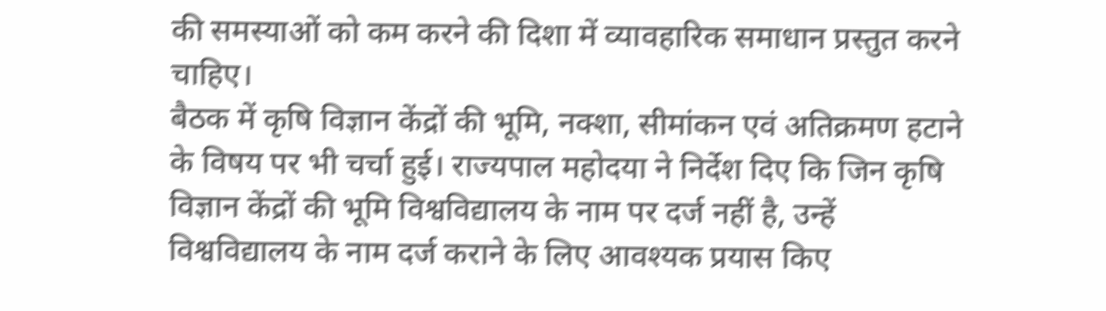की समस्याओं को कम करने की दिशा में व्यावहारिक समाधान प्रस्तुत करने चाहिए।
बैठक में कृषि विज्ञान केंद्रों की भूमि, नक्शा, सीमांकन एवं अतिक्रमण हटाने के विषय पर भी चर्चा हुई। राज्यपाल महोदया ने निर्देश दिए कि जिन कृषि विज्ञान केंद्रों की भूमि विश्वविद्यालय के नाम पर दर्ज नहीं है, उन्हें विश्वविद्यालय के नाम दर्ज कराने के लिए आवश्यक प्रयास किए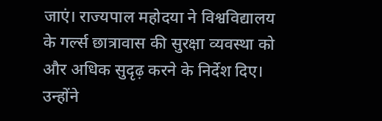जाएं। राज्यपाल महोदया ने विश्वविद्यालय के गर्ल्स छात्रावास की सुरक्षा व्यवस्था को और अधिक सुदृढ़ करने के निर्देश दिए। उन्होंने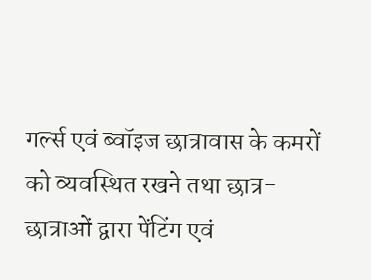गर्ल्स एवं ब्वॉइज छात्रावास के कमरों को व्यवस्थित रखने तथा छात्र-छात्राओं द्वारा पेंटिंग एवं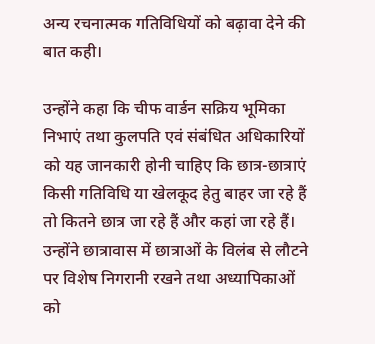अन्य रचनात्मक गतिविधियों को बढ़ावा देने की बात कही।

उन्होंने कहा कि चीफ वार्डन सक्रिय भूमिका निभाएं तथा कुलपति एवं संबंधित अधिकारियों को यह जानकारी होनी चाहिए कि छात्र-छात्राएं किसी गतिविधि या खेलकूद हेतु बाहर जा रहे हैं तो कितने छात्र जा रहे हैं और कहां जा रहे हैं। उन्होंने छात्रावास में छात्राओं के विलंब से लौटने पर विशेष निगरानी रखने तथा अध्यापिकाओं को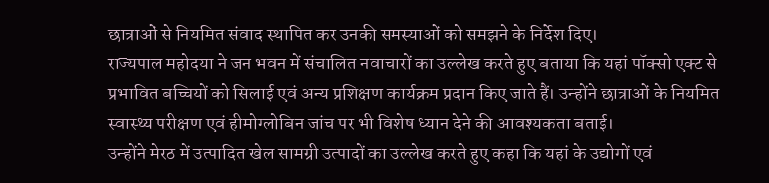छात्राओं से नियमित संवाद स्थापित कर उनकी समस्याओं को समझने के निर्देश दिए।
राज्यपाल महोदया ने जन भवन में संचालित नवाचारों का उल्लेख करते हुए बताया कि यहां पॉक्सो एक्ट से प्रभावित बच्चियों को सिलाई एवं अन्य प्रशिक्षण कार्यक्रम प्रदान किए जाते हैं। उन्होंने छात्राओं के नियमित स्वास्थ्य परीक्षण एवं हीमोग्लोबिन जांच पर भी विशेष ध्यान देने की आवश्यकता बताई।
उन्होंने मेरठ में उत्पादित खेल सामग्री उत्पादों का उल्लेख करते हुए कहा कि यहां के उद्योगों एवं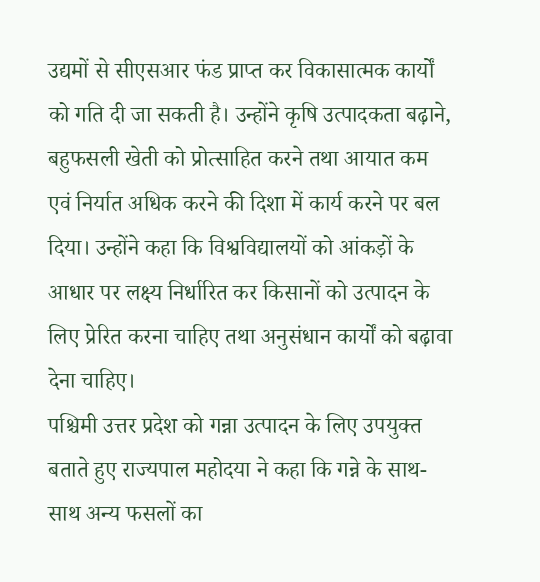उद्यमों से सीएसआर फंड प्राप्त कर विकासात्मक कार्यों को गति दी जा सकती है। उन्होंने कृषि उत्पादकता बढ़ाने, बहुफसली खेती को प्रोत्साहित करने तथा आयात कम एवं निर्यात अधिक करने की दिशा में कार्य करने पर बल दिया। उन्होंने कहा कि विश्वविद्यालयों को आंकड़ों के आधार पर लक्ष्य निर्धारित कर किसानों को उत्पादन के लिए प्रेरित करना चाहिए तथा अनुसंधान कार्यों को बढ़ावा देना चाहिए।
पश्चिमी उत्तर प्रदेश को गन्ना उत्पादन के लिए उपयुक्त बताते हुए राज्यपाल महोदया ने कहा कि गन्ने के साथ-साथ अन्य फसलों का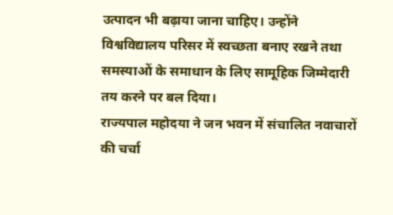उत्पादन भी बढ़ाया जाना चाहिए। उन्होंने विश्वविद्यालय परिसर में स्वच्छता बनाए रखने तथा समस्याओं के समाधान के लिए सामूहिक जिम्मेदारी तय करने पर बल दिया।
राज्यपाल महोदया ने जन भवन में संचालित नवाचारों की चर्चा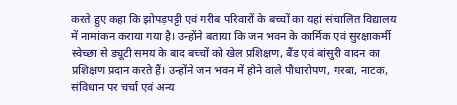करते हुए कहा कि झोपड़पट्टी एवं गरीब परिवारों के बच्चों का यहां संचालित विद्यालय में नामांकन कराया गया है। उन्होंने बताया कि जन भवन के कार्मिक एवं सुरक्षाकर्मी स्वेच्छा से ड्यूटी समय के बाद बच्चों को खेल प्रशिक्षण, बैंड एवं बांसुरी वादन का प्रशिक्षण प्रदान करते हैं। उन्होंने जन भवन में होने वाले पौधारोपण, गरबा, नाटक, संविधान पर चर्चा एवं अन्य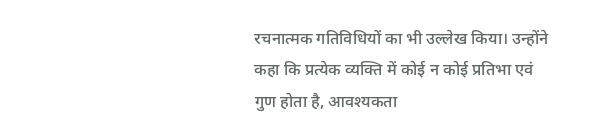रचनात्मक गतिविधियों का भी उल्लेख किया। उन्होंने कहा कि प्रत्येक व्यक्ति में कोई न कोई प्रतिभा एवं गुण होता है, आवश्यकता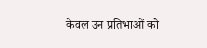केवल उन प्रतिभाओं को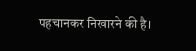पहचानकर निखारने की है।